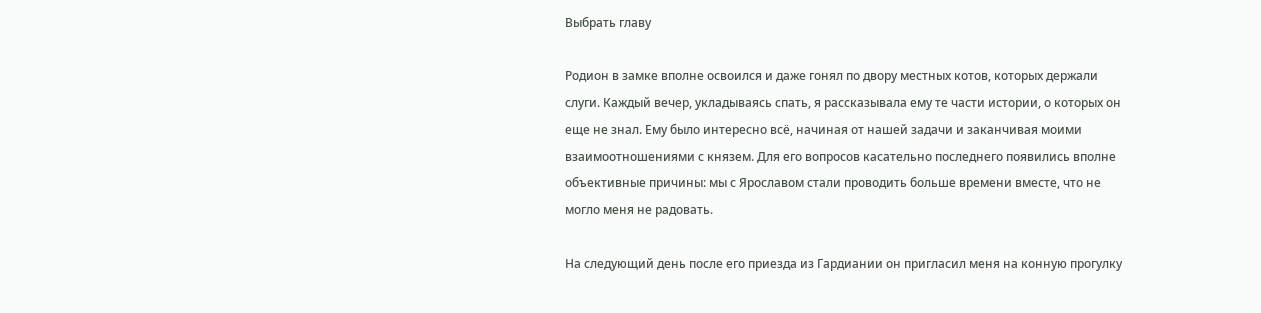Выбрать главу

Родион в замке вполне освоился и даже гонял по двору местных котов, которых держали слуги. Каждый вечер, укладываясь спать, я рассказывала ему те части истории, о которых он еще не знал. Ему было интересно всё, начиная от нашей задачи и заканчивая моими взаимоотношениями с князем. Для его вопросов касательно последнего появились вполне объективные причины: мы с Ярославом стали проводить больше времени вместе, что не могло меня не радовать.

На следующий день после его приезда из Гардиании он пригласил меня на конную прогулку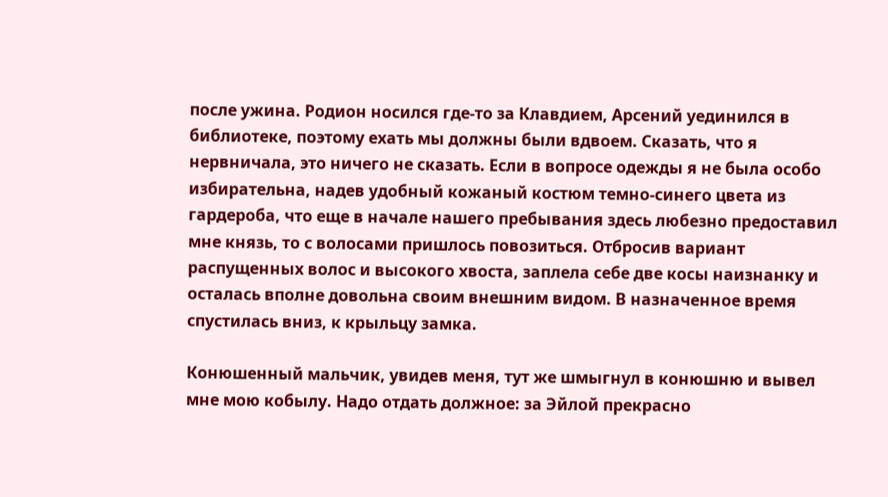после ужина. Родион носился где-то за Клавдием, Арсений уединился в библиотеке, поэтому ехать мы должны были вдвоем. Сказать, что я нервничала, это ничего не сказать. Если в вопросе одежды я не была особо избирательна, надев удобный кожаный костюм темно-синего цвета из гардероба, что еще в начале нашего пребывания здесь любезно предоставил мне князь, то с волосами пришлось повозиться. Отбросив вариант распущенных волос и высокого хвоста, заплела себе две косы наизнанку и осталась вполне довольна своим внешним видом. В назначенное время спустилась вниз, к крыльцу замка.

Конюшенный мальчик, увидев меня, тут же шмыгнул в конюшню и вывел мне мою кобылу. Надо отдать должное: за Эйлой прекрасно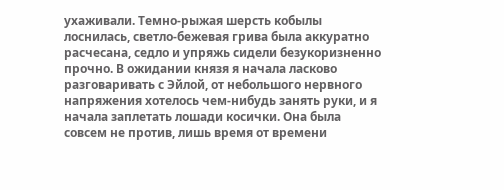ухаживали. Темно-рыжая шерсть кобылы лоснилась, светло-бежевая грива была аккуратно расчесана, седло и упряжь сидели безукоризненно прочно. В ожидании князя я начала ласково разговаривать с Эйлой, от небольшого нервного напряжения хотелось чем-нибудь занять руки, и я начала заплетать лошади косички. Она была совсем не против, лишь время от времени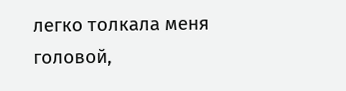легко толкала меня головой,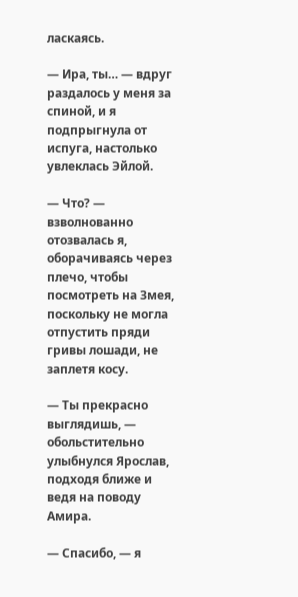ласкаясь.

— Ира, ты… — вдруг раздалось у меня за спиной, и я подпрыгнула от испуга, настолько увлеклась Эйлой.

— Что? — взволнованно отозвалась я, оборачиваясь через плечо, чтобы посмотреть на Змея, поскольку не могла отпустить пряди гривы лошади, не заплетя косу.

— Ты прекрасно выглядишь, — обольстительно улыбнулся Ярослав, подходя ближе и ведя на поводу Амира.

— Спасибо, — я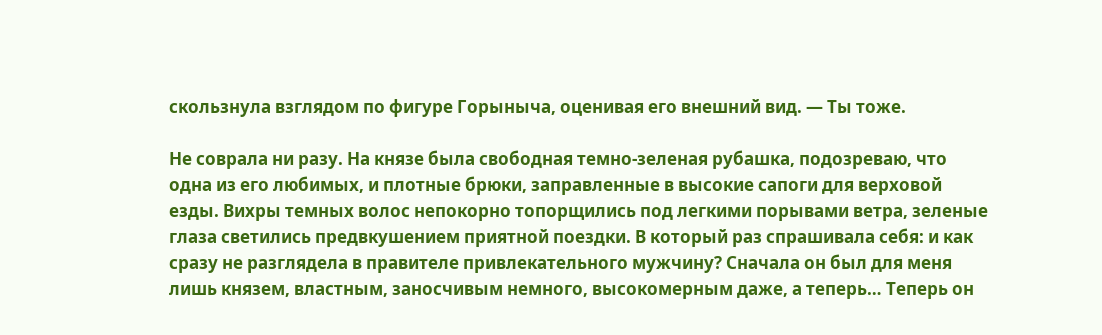скользнула взглядом по фигуре Горыныча, оценивая его внешний вид. — Ты тоже.

Не соврала ни разу. На князе была свободная темно-зеленая рубашка, подозреваю, что одна из его любимых, и плотные брюки, заправленные в высокие сапоги для верховой езды. Вихры темных волос непокорно топорщились под легкими порывами ветра, зеленые глаза светились предвкушением приятной поездки. В который раз спрашивала себя: и как сразу не разглядела в правителе привлекательного мужчину? Сначала он был для меня лишь князем, властным, заносчивым немного, высокомерным даже, а теперь… Теперь он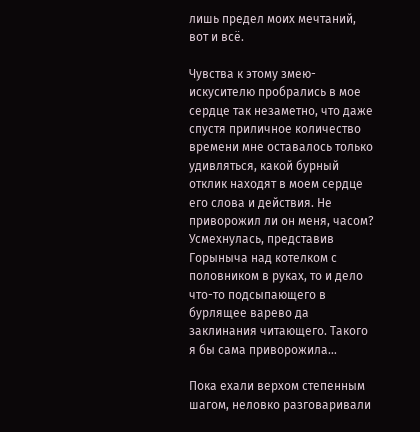лишь предел моих мечтаний, вот и всё.

Чувства к этому змею-искусителю пробрались в мое сердце так незаметно, что даже спустя приличное количество времени мне оставалось только удивляться, какой бурный отклик находят в моем сердце его слова и действия. Не приворожил ли он меня, часом? Усмехнулась, представив Горыныча над котелком с половником в руках, то и дело что-то подсыпающего в бурлящее варево да заклинания читающего. Такого я бы сама приворожила…

Пока ехали верхом степенным шагом, неловко разговаривали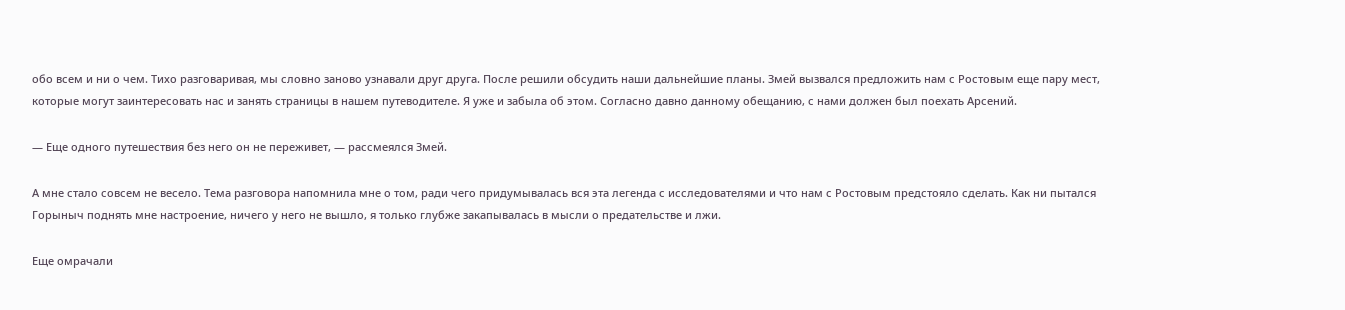обо всем и ни о чем. Тихо разговаривая, мы словно заново узнавали друг друга. После решили обсудить наши дальнейшие планы. Змей вызвался предложить нам с Ростовым еще пару мест, которые могут заинтересовать нас и занять страницы в нашем путеводителе. Я уже и забыла об этом. Согласно давно данному обещанию, с нами должен был поехать Арсений.

— Еще одного путешествия без него он не переживет, — рассмеялся Змей.

А мне стало совсем не весело. Тема разговора напомнила мне о том, ради чего придумывалась вся эта легенда с исследователями и что нам с Ростовым предстояло сделать. Как ни пытался Горыныч поднять мне настроение, ничего у него не вышло, я только глубже закапывалась в мысли о предательстве и лжи.

Еще омрачали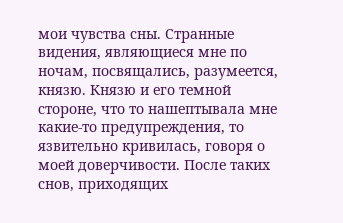мои чувства сны. Странные видения, являющиеся мне по ночам, посвящались, разумеется, князю. Князю и его темной стороне, что то нашептывала мне какие-то предупреждения, то язвительно кривилась, говоря о моей доверчивости. После таких снов, приходящих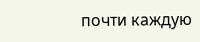почти каждую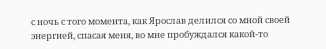с ночь с того момента, как Ярослав делился со мной своей энергией, спасая меня, во мне пробуждался какой-то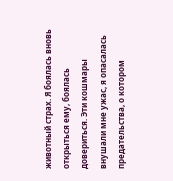животный страх. Я боялась вновь открыться ему, боялась довериться. Эти кошмары внушали мне ужас, я опасалась предательства, о котором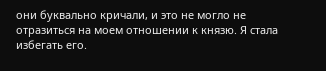они буквально кричали, и это не могло не отразиться на моем отношении к князю. Я стала избегать его.